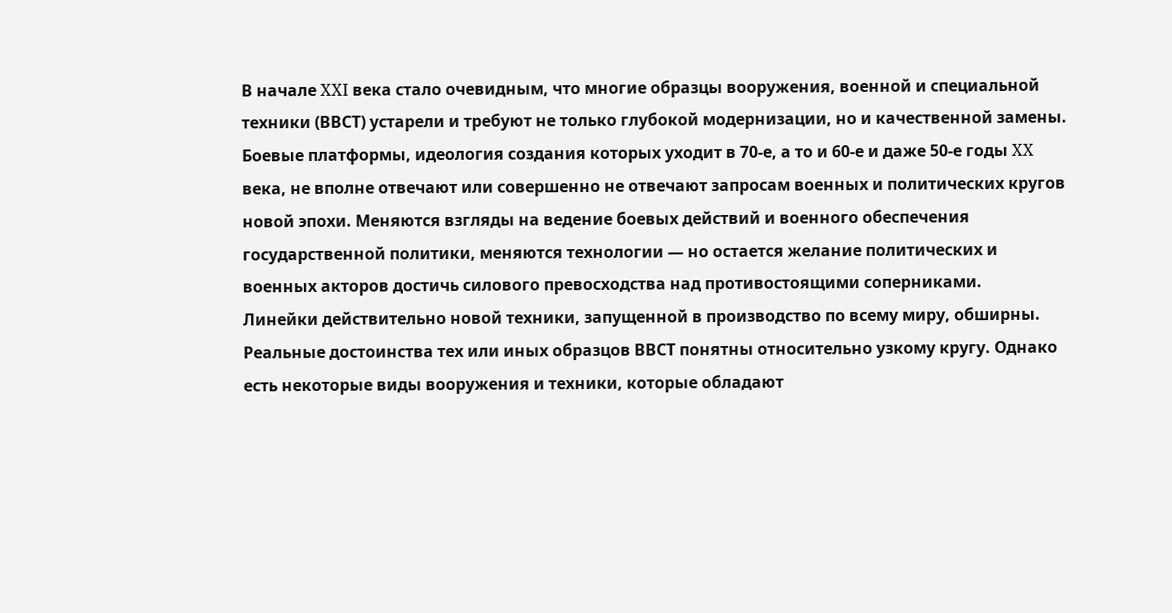В начале XXI века стало очевидным, что многие образцы вооружения, военной и специальной техники (ВВСТ) устарели и требуют не только глубокой модернизации, но и качественной замены. Боевые платформы, идеология создания которых уходит в 70-е, а то и 60-е и даже 50-е годы XX века, не вполне отвечают или совершенно не отвечают запросам военных и политических кругов новой эпохи. Меняются взгляды на ведение боевых действий и военного обеспечения государственной политики, меняются технологии — но остается желание политических и военных акторов достичь силового превосходства над противостоящими соперниками.
Линейки действительно новой техники, запущенной в производство по всему миру, обширны. Реальные достоинства тех или иных образцов ВВСТ понятны относительно узкому кругу. Однако есть некоторые виды вооружения и техники, которые обладают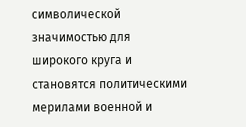символической значимостью для широкого круга и становятся политическими мерилами военной и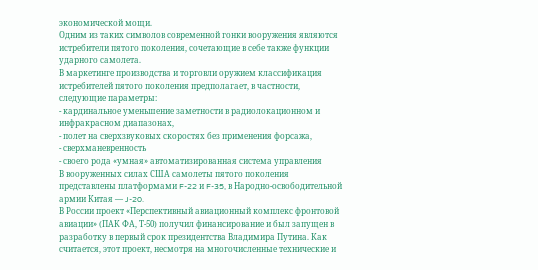экономической мощи.
Одним из таких символов современной гонки вооружения являются истребители пятого поколения, сочетающие в себе также функции ударного самолета.
В маркетинге производства и торговли оружием классификация истребителей пятого поколения предполагает, в частности, следующие параметры:
- кардинальное уменьшение заметности в радиолокационном и инфракрасном диапазонах,
- полет на сверхзвуковых скоростях без применения форсажа,
- сверхманевренность
- своего рода «умная» автоматизированная система управления
В вооруженных силах США самолеты пятого поколения представлены платформами F-22 и F-35, в Народно-освободительной армии Китая — J-20.
В России проект «Перспективный авиационный комплекс фронтовой авиации» (ПАК ФА, Т-50) получил финансирование и был запущен в разработку в первый срок президентства Владимира Путина. Как считается, этот проект, несмотря на многочисленные технические и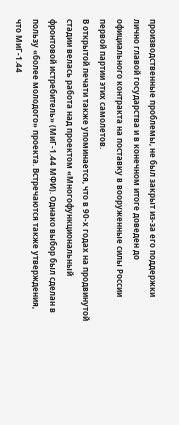производственные проблемы, не был закрыт из-за его поддержки лично главой государства и в конечном итоге доведен до официального контракта на поставку в вооруженные силы России первой партии этих самолетов.
В открытой печати также упоминается, что в 90-х годах на продвинутой стадии велась работа над проектом «Многофункциональный фронтовой истребитель» (МиГ-1.44 МФИ). Однако выбор был сделан в пользу «более молодого» проекта. Встречаются также утверждения, что МиГ-1.44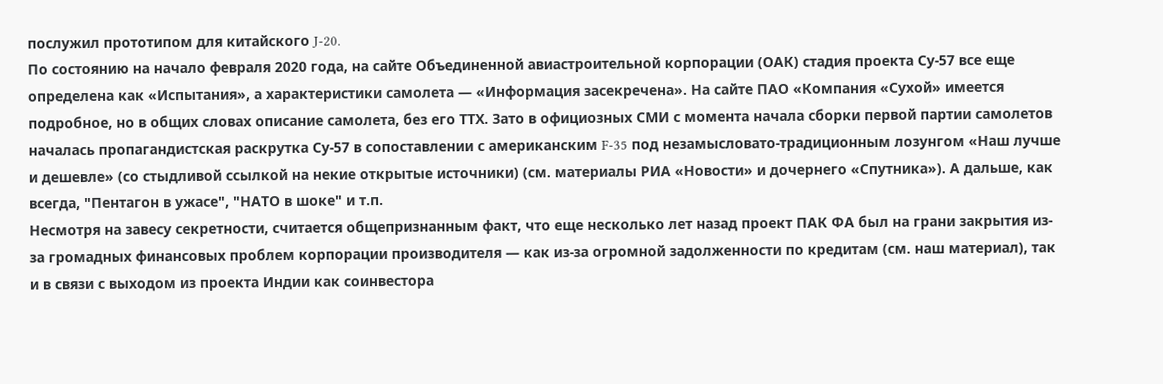послужил прототипом для китайского J-20.
По состоянию на начало февраля 2020 года, на сайте Объединенной авиастроительной корпорации (ОАК) стадия проекта Су-57 все еще определена как «Испытания», а характеристики самолета — «Информация засекречена». На сайте ПАО «Компания «Сухой» имеется подробное, но в общих словах описание самолета, без его ТТХ. Зато в официозных СМИ с момента начала сборки первой партии самолетов началась пропагандистская раскрутка Су-57 в сопоставлении с американским F-35 под незамысловато-традиционным лозунгом «Наш лучше и дешевле» (со стыдливой ссылкой на некие открытые источники) (см. материалы РИА «Новости» и дочернего «Спутника»). А дальше, как всегда, "Пентагон в ужасе", "НАТО в шоке" и т.п.
Несмотря на завесу секретности, считается общепризнанным факт, что еще несколько лет назад проект ПАК ФА был на грани закрытия из-за громадных финансовых проблем корпорации производителя — как из-за огромной задолженности по кредитам (см. наш материал), так и в связи с выходом из проекта Индии как соинвестора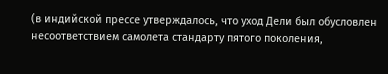(в индийской прессе утверждалось, что уход Дели был обусловлен несоответствием самолета стандарту пятого поколения,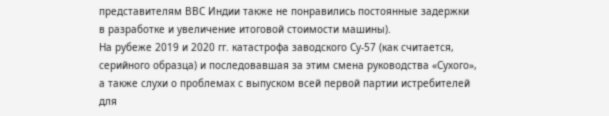представителям ВВС Индии также не понравились постоянные задержки в разработке и увеличение итоговой стоимости машины).
На рубеже 2019 и 2020 гг. катастрофа заводского Су-57 (как считается, серийного образца) и последовавшая за этим смена руководства «Сухого», а также слухи о проблемах с выпуском всей первой партии истребителей для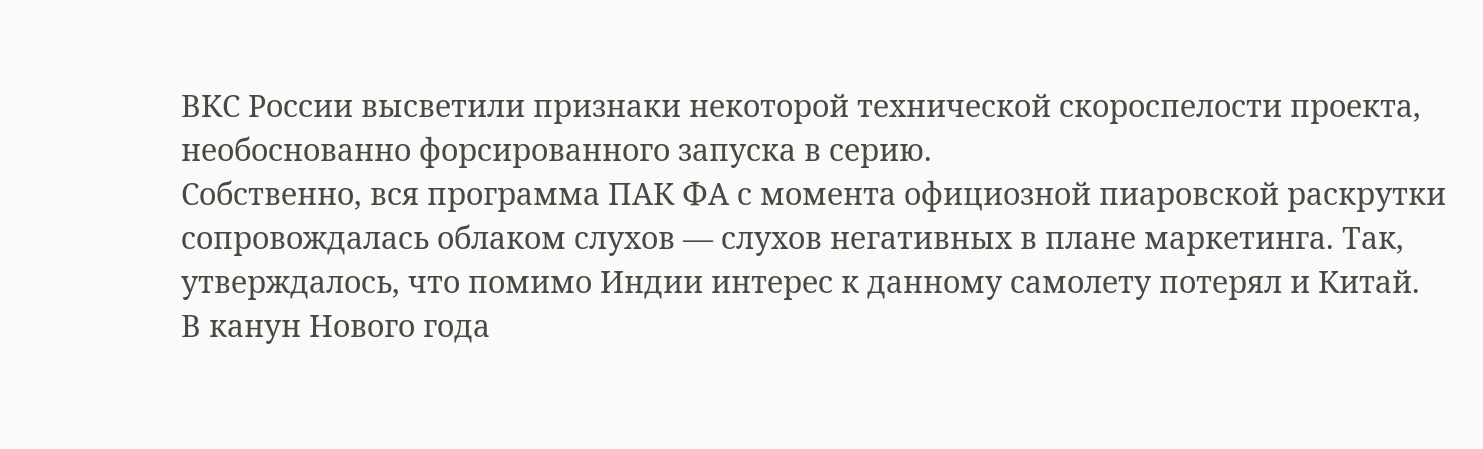ВКС России высветили признаки некоторой технической скороспелости проекта, необоснованно форсированного запуска в серию.
Собственно, вся программа ПАК ФА с момента официозной пиаровской раскрутки сопровождалась облаком слухов — слухов негативных в плане маркетинга. Так, утверждалось, что помимо Индии интерес к данному самолету потерял и Китай.
В канун Нового года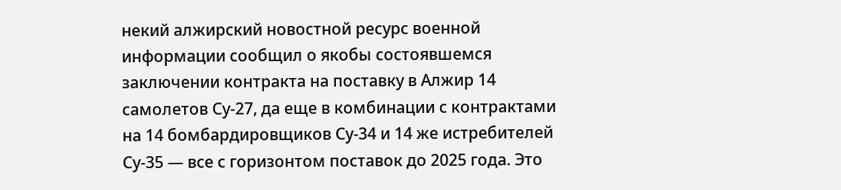некий алжирский новостной ресурс военной информации сообщил о якобы состоявшемся заключении контракта на поставку в Алжир 14 самолетов Су-27, да еще в комбинации с контрактами на 14 бомбардировщиков Су-34 и 14 же истребителей Су-35 — все с горизонтом поставок до 2025 года. Это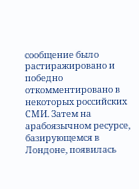сообщение было растиражировано и победно откомментировано в некоторых российских СМИ. Затем на арабоязычном ресурсе, базирующемся в Лондоне, появилась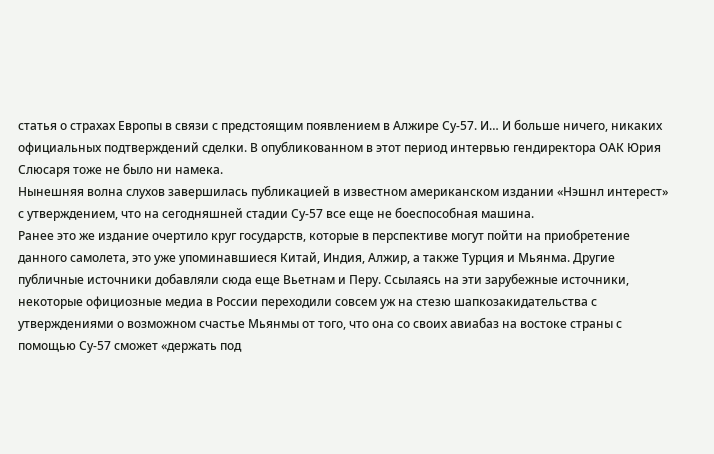статья о страхах Европы в связи с предстоящим появлением в Алжире Су-57. И… И больше ничего, никаких официальных подтверждений сделки. В опубликованном в этот период интервью гендиректора ОАК Юрия Слюсаря тоже не было ни намека.
Нынешняя волна слухов завершилась публикацией в известном американском издании «Нэшнл интерест» с утверждением, что на сегодняшней стадии Су-57 все еще не боеспособная машина.
Ранее это же издание очертило круг государств, которые в перспективе могут пойти на приобретение данного самолета, это уже упоминавшиеся Китай, Индия, Алжир, а также Турция и Мьянма. Другие публичные источники добавляли сюда еще Вьетнам и Перу. Ссылаясь на эти зарубежные источники, некоторые официозные медиа в России переходили совсем уж на стезю шапкозакидательства с утверждениями о возможном счастье Мьянмы от того, что она со своих авиабаз на востоке страны с помощью Су-57 сможет «держать под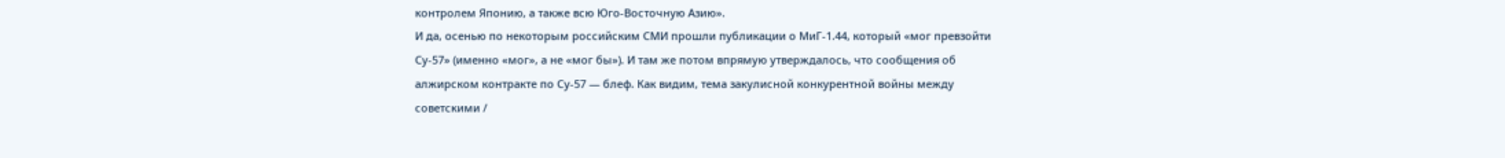контролем Японию, а также всю Юго-Восточную Азию».
И да, осенью по некоторым российским СМИ прошли публикации о МиГ-1.44, который «мог превзойти Су-57» (именно «мог», а не «мог бы»). И там же потом впрямую утверждалось, что сообщения об алжирском контракте по Су-57 — блеф. Как видим, тема закулисной конкурентной войны между советскими /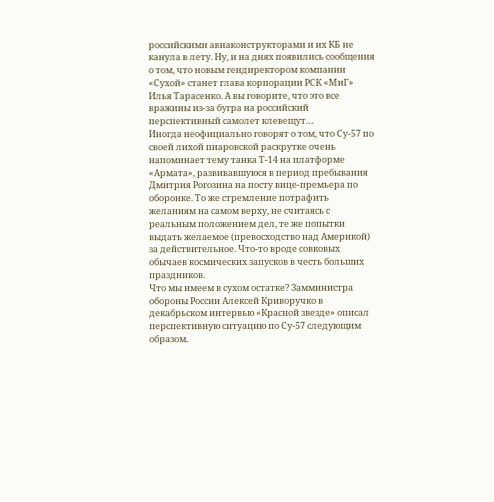российскими авиаконструкторами и их КБ не канула в лету. Ну, и на днях появились сообщения о том, что новым гендиректором компании «Сухой» станет глава корпорации РСК «МиГ» Илья Тарасенко. А вы говорите, что это все вражины из-за бугра на российский перспективный самолет клевещут…
Иногда неофициально говорят о том, что Су-57 по своей лихой пиаровской раскрутке очень напоминает тему танка Т-14 на платформе «Армата», развивавшуюся в период пребывания Дмитрия Рогозина на посту вице-премьера по оборонке. То же стремление потрафить желаниям на самом верху, не считаясь с реальным положением дел, те же попытки выдать желаемое (превосходство над Америкой) за действительное. Что-то вроде совковых обычаев космических запусков в честь больших праздников.
Что мы имеем в сухом остатке? Замминистра обороны России Алексей Криворучко в декабрьском интервью «Красной звезде» описал перспективную ситуацию по Су-57 следующим образом.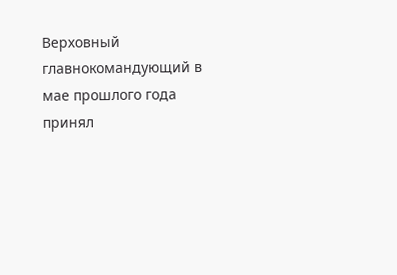Верховный главнокомандующий в мае прошлого года принял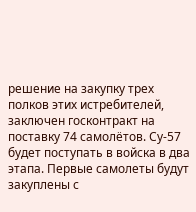решение на закупку трех полков этих истребителей, заключен госконтракт на поставку 74 самолётов. Су-57 будет поступать в войска в два этапа. Первые самолеты будут закуплены с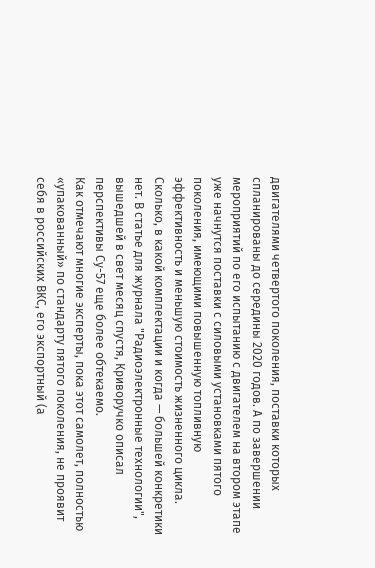двигателями четвертого поколения, поставки которых спланированы до середины 2020 годов. А по завершении мероприятий по его испытанию с двигателем на втором этапе уже начнутся поставки с силовыми установками пятого поколения, имеющими повышенную топливную эффективность и меньшую стоимость жизненного цикла. Сколько, в какой комплектации и когда — большей конкретики нет. В статье для журнала "Радиоэлектронные технологии", вышедшей в свет месяц спустя, Криворучко описал перспективы Су-57 еще более обтекаемо.
Как отмечают многие эксперты, пока этот самолет, полностью «упакованный» по стандарту пятого поколения, не проявит себя в российских ВКС, его экспортный (а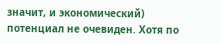значит, и экономический) потенциал не очевиден. Хотя по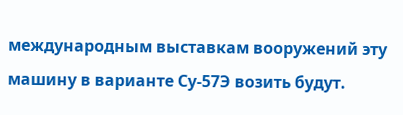международным выставкам вооружений эту машину в варианте Су-57Э возить будут.